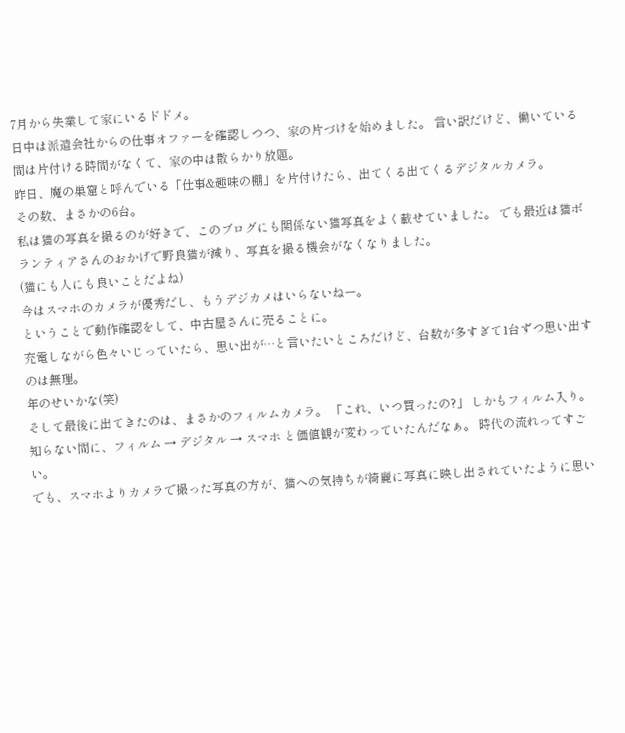7月から失業して家にいるドドメ。
日中は派遣会社からの仕事オファーを確認しつつ、家の片づけを始めました。 言い訳だけど、働いている間は片付ける時間がなくて、家の中は散らかり放題。
昨日、魔の巣窟と呼んでいる「仕事&趣味の棚」を片付けたら、出てくる出てくるデジタルカメラ。
その数、まさかの6台。
私は猫の写真を撮るのが好きで、このブログにも関係ない猫写真をよく載せていました。 でも最近は猫ボランティアさんのおかげで野良猫が減り、写真を撮る機会がなくなりました。
(猫にも人にも良いことだよね)
今はスマホのカメラが優秀だし、もうデジカメはいらないねー。
ということで動作確認をして、中古屋さんに売ることに。
充電しながら色々いじっていたら、思い出が…と言いたいところだけど、台数が多すぎて1台ずつ思い出すのは無理。
年のせいかな(笑)
そして最後に出てきたのは、まさかのフィルムカメラ。 「これ、いつ買ったの?」 しかもフィルム入り。
知らない間に、フィルム → デジタル → スマホ と価値観が変わっていたんだなぁ。 時代の流れってすごい。
でも、スマホよりカメラで撮った写真の方が、猫への気持ちが綺麗に写真に映し出されていたように思い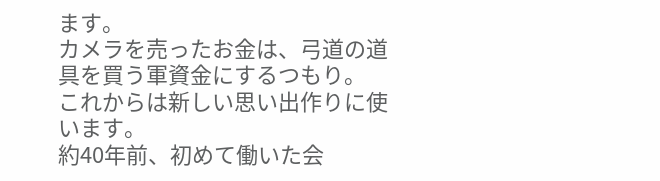ます。
カメラを売ったお金は、弓道の道具を買う軍資金にするつもり。
これからは新しい思い出作りに使います。
約40年前、初めて働いた会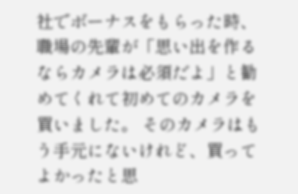社でボーナスをもらった時、職場の先輩が「思い出を作るならカメラは必須だよ」と勧めてくれて初めてのカメラを買いました。 そのカメラはもう手元にないけれど、買ってよかったと思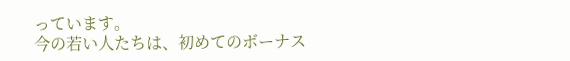っています。
今の若い人たちは、初めてのボーナス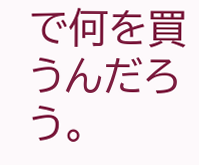で何を買うんだろう。